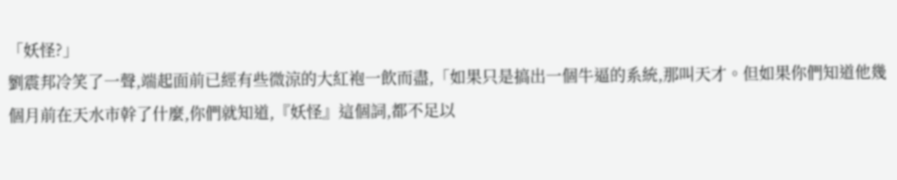「妖怪?」
劉震邦冷笑了一聲,端起面前已經有些微涼的大紅袍一飲而盡,「如果只是搞出一個牛逼的系統,那叫天才。但如果你們知道他幾個月前在天水市幹了什麼,你們就知道,『妖怪』這個詞,都不足以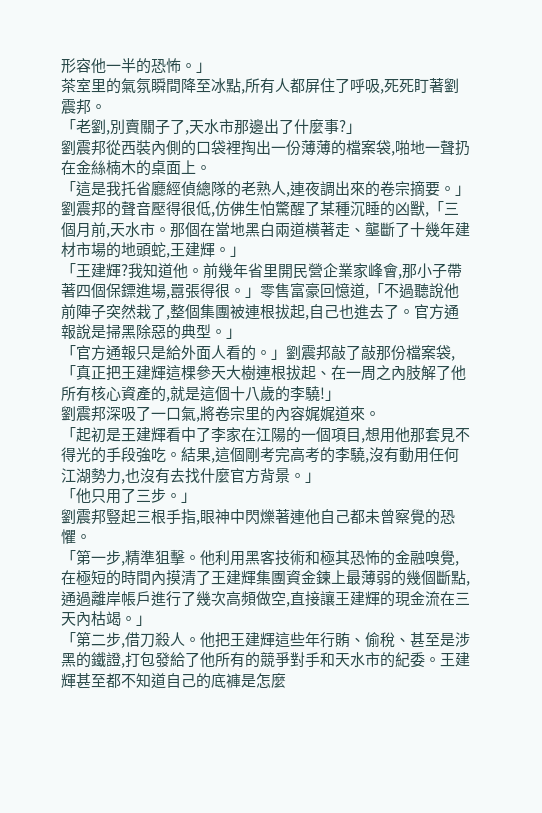形容他一半的恐怖。」
茶室里的氣氛瞬間降至冰點,所有人都屏住了呼吸,死死盯著劉震邦。
「老劉,別賣關子了,天水市那邊出了什麼事?」
劉震邦從西裝內側的口袋裡掏出一份薄薄的檔案袋,啪地一聲扔在金絲楠木的桌面上。
「這是我托省廳經偵總隊的老熟人,連夜調出來的卷宗摘要。」
劉震邦的聲音壓得很低,仿佛生怕驚醒了某種沉睡的凶獸,「三個月前,天水市。那個在當地黑白兩道橫著走、壟斷了十幾年建材市場的地頭蛇,王建輝。」
「王建輝?我知道他。前幾年省里開民營企業家峰會,那小子帶著四個保鏢進場,囂張得很。」零售富豪回憶道,「不過聽說他前陣子突然栽了,整個集團被連根拔起,自己也進去了。官方通報說是掃黑除惡的典型。」
「官方通報只是給外面人看的。」劉震邦敲了敲那份檔案袋,「真正把王建輝這棵參天大樹連根拔起、在一周之內肢解了他所有核心資產的,就是這個十八歲的李驍!」
劉震邦深吸了一口氣,將卷宗里的內容娓娓道來。
「起初是王建輝看中了李家在江陽的一個項目,想用他那套見不得光的手段強吃。結果,這個剛考完高考的李驍,沒有動用任何江湖勢力,也沒有去找什麼官方背景。」
「他只用了三步。」
劉震邦豎起三根手指,眼神中閃爍著連他自己都未曾察覺的恐懼。
「第一步,精準狙擊。他利用黑客技術和極其恐怖的金融嗅覺,在極短的時間內摸清了王建輝集團資金鍊上最薄弱的幾個斷點,通過離岸帳戶進行了幾次高頻做空,直接讓王建輝的現金流在三天內枯竭。」
「第二步,借刀殺人。他把王建輝這些年行賄、偷稅、甚至是涉黑的鐵證,打包發給了他所有的競爭對手和天水市的紀委。王建輝甚至都不知道自己的底褲是怎麼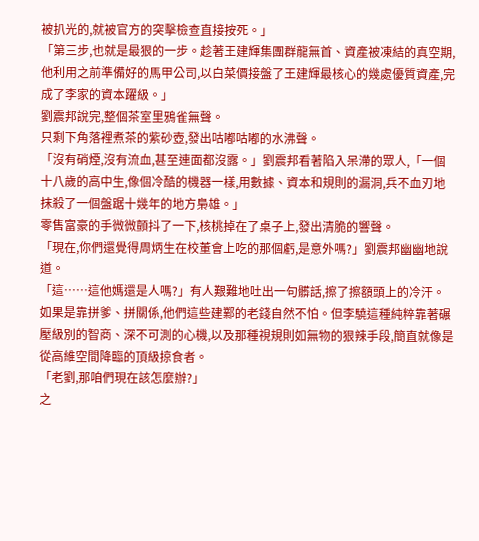被扒光的,就被官方的突擊檢查直接按死。」
「第三步,也就是最狠的一步。趁著王建輝集團群龍無首、資產被凍結的真空期,他利用之前準備好的馬甲公司,以白菜價接盤了王建輝最核心的幾處優質資產,完成了李家的資本躍級。」
劉震邦說完,整個茶室里鴉雀無聲。
只剩下角落裡煮茶的紫砂壺,發出咕嘟咕嘟的水沸聲。
「沒有硝煙,沒有流血,甚至連面都沒露。」劉震邦看著陷入呆滯的眾人,「一個十八歲的高中生,像個冷酷的機器一樣,用數據、資本和規則的漏洞,兵不血刃地抹殺了一個盤踞十幾年的地方梟雄。」
零售富豪的手微微顫抖了一下,核桃掉在了桌子上,發出清脆的響聲。
「現在,你們還覺得周炳生在校董會上吃的那個虧,是意外嗎?」劉震邦幽幽地說道。
「這……這他媽還是人嗎?」有人艱難地吐出一句髒話,擦了擦額頭上的冷汗。
如果是靠拼爹、拼關係,他們這些建鄴的老錢自然不怕。但李驍這種純粹靠著碾壓級別的智商、深不可測的心機,以及那種視規則如無物的狠辣手段,簡直就像是從高維空間降臨的頂級掠食者。
「老劉,那咱們現在該怎麼辦?」
之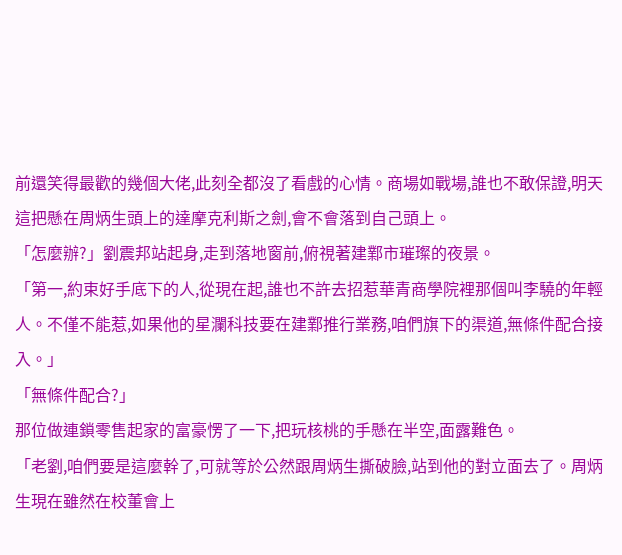前還笑得最歡的幾個大佬,此刻全都沒了看戲的心情。商場如戰場,誰也不敢保證,明天這把懸在周炳生頭上的達摩克利斯之劍,會不會落到自己頭上。
「怎麼辦?」劉震邦站起身,走到落地窗前,俯視著建鄴市璀璨的夜景。
「第一,約束好手底下的人,從現在起,誰也不許去招惹華青商學院裡那個叫李驍的年輕人。不僅不能惹,如果他的星瀾科技要在建鄴推行業務,咱們旗下的渠道,無條件配合接入。」
「無條件配合?」
那位做連鎖零售起家的富豪愣了一下,把玩核桃的手懸在半空,面露難色。
「老劉,咱們要是這麼幹了,可就等於公然跟周炳生撕破臉,站到他的對立面去了。周炳生現在雖然在校董會上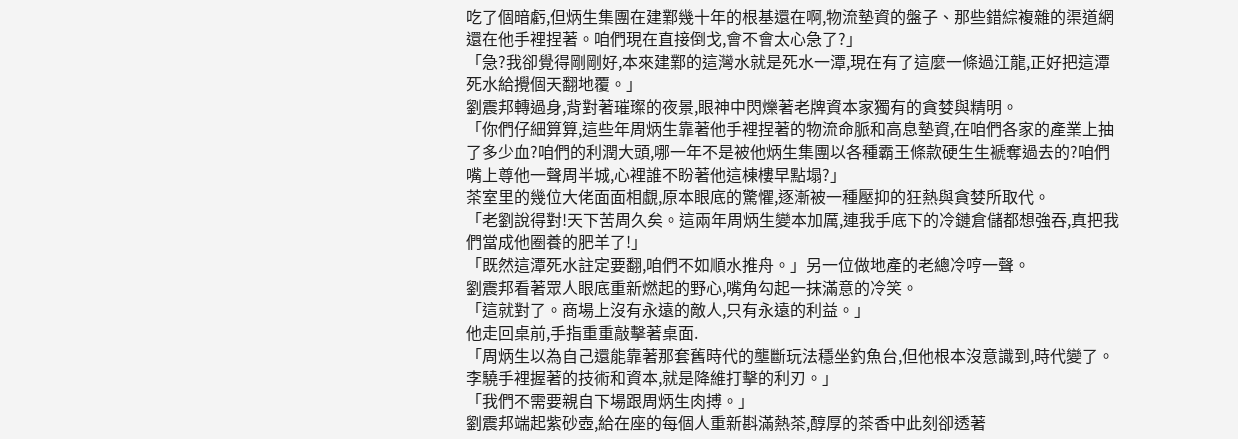吃了個暗虧,但炳生集團在建鄴幾十年的根基還在啊,物流墊資的盤子、那些錯綜複雜的渠道網還在他手裡捏著。咱們現在直接倒戈,會不會太心急了?」
「急?我卻覺得剛剛好,本來建鄴的這灣水就是死水一潭,現在有了這麼一條過江龍,正好把這潭死水給攪個天翻地覆。」
劉震邦轉過身,背對著璀璨的夜景,眼神中閃爍著老牌資本家獨有的貪婪與精明。
「你們仔細算算,這些年周炳生靠著他手裡捏著的物流命脈和高息墊資,在咱們各家的產業上抽了多少血?咱們的利潤大頭,哪一年不是被他炳生集團以各種霸王條款硬生生褫奪過去的?咱們嘴上尊他一聲周半城,心裡誰不盼著他這棟樓早點塌?」
茶室里的幾位大佬面面相覷,原本眼底的驚懼,逐漸被一種壓抑的狂熱與貪婪所取代。
「老劉說得對!天下苦周久矣。這兩年周炳生變本加厲,連我手底下的冷鏈倉儲都想強吞,真把我們當成他圈養的肥羊了!」
「既然這潭死水註定要翻,咱們不如順水推舟。」另一位做地產的老總冷哼一聲。
劉震邦看著眾人眼底重新燃起的野心,嘴角勾起一抹滿意的冷笑。
「這就對了。商場上沒有永遠的敵人,只有永遠的利益。」
他走回桌前,手指重重敲擊著桌面.
「周炳生以為自己還能靠著那套舊時代的壟斷玩法穩坐釣魚台,但他根本沒意識到,時代變了。李驍手裡握著的技術和資本,就是降維打擊的利刃。」
「我們不需要親自下場跟周炳生肉搏。」
劉震邦端起紫砂壺,給在座的每個人重新斟滿熱茶,醇厚的茶香中此刻卻透著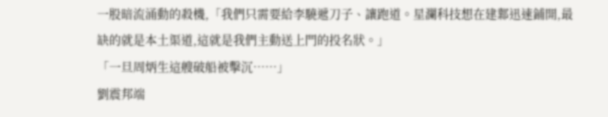一股暗流涌動的殺機,「我們只需要給李驍遞刀子、讓跑道。星瀾科技想在建鄴迅速鋪開,最缺的就是本土渠道,這就是我們主動送上門的投名狀。」
「一旦周炳生這艘破船被擊沉……」
劉震邦端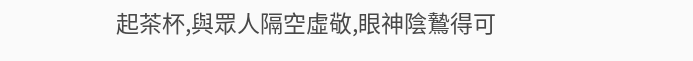起茶杯,與眾人隔空虛敬,眼神陰鷙得可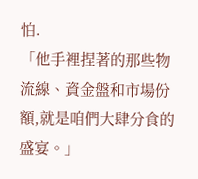怕.
「他手裡捏著的那些物流線、資金盤和市場份額,就是咱們大肆分食的盛宴。」